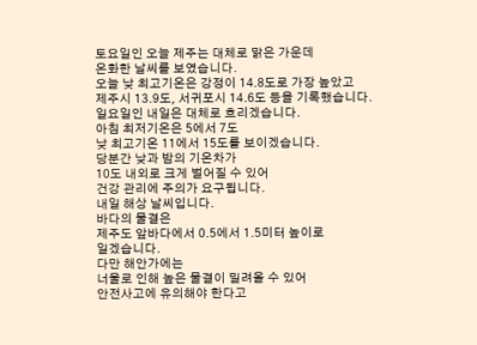토요일인 오늘 제주는 대체로 맑은 가운데
온화한 날씨를 보였습니다.
오늘 낮 최고기온은 강정이 14.8도로 가장 높았고
제주시 13.9도, 서귀포시 14.6도 등을 기록했습니다.
일요일인 내일은 대체로 흐리겠습니다.
아침 최저기온은 5에서 7도
낮 최고기온 11에서 15도를 보이겠습니다.
당분간 낮과 밤의 기온차가
10도 내외로 크게 벌어질 수 있어
건강 관리에 주의가 요구됩니다.
내일 해상 날씨입니다.
바다의 물결은
제주도 앞바다에서 0.5에서 1.5미터 높이로
일겠습니다.
다만 해안가에는
너울로 인해 높은 물결이 밀려올 수 있어
안전사고에 유의해야 한다고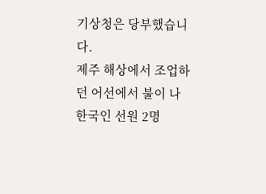기상청은 당부했습니다.
제주 해상에서 조업하던 어선에서 불이 나
한국인 선원 2명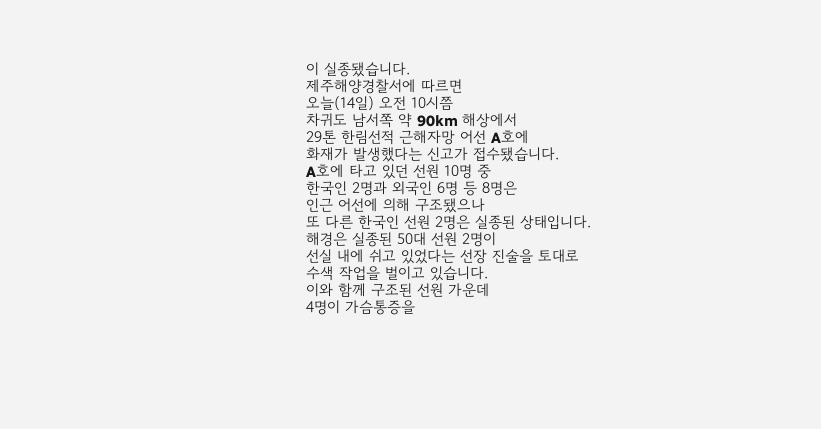이 실종됐습니다.
제주해양경찰서에 따르면
오늘(14일) 오전 10시쯤
차귀도 남서쪽 약 90km 해상에서
29톤 한림선적 근해자망 어선 A호에
화재가 발생했다는 신고가 접수됐습니다.
A호에 타고 있던 선원 10명 중
한국인 2명과 외국인 6명 등 8명은
인근 어선에 의해 구조됐으나
또 다른 한국인 선원 2명은 실종된 상태입니다.
해경은 실종된 50대 선원 2명이
선실 내에 쉬고 있었다는 선장 진술을 토대로
수색 작업을 벌이고 있습니다.
이와 함께 구조된 선원 가운데
4명이 가슴통증을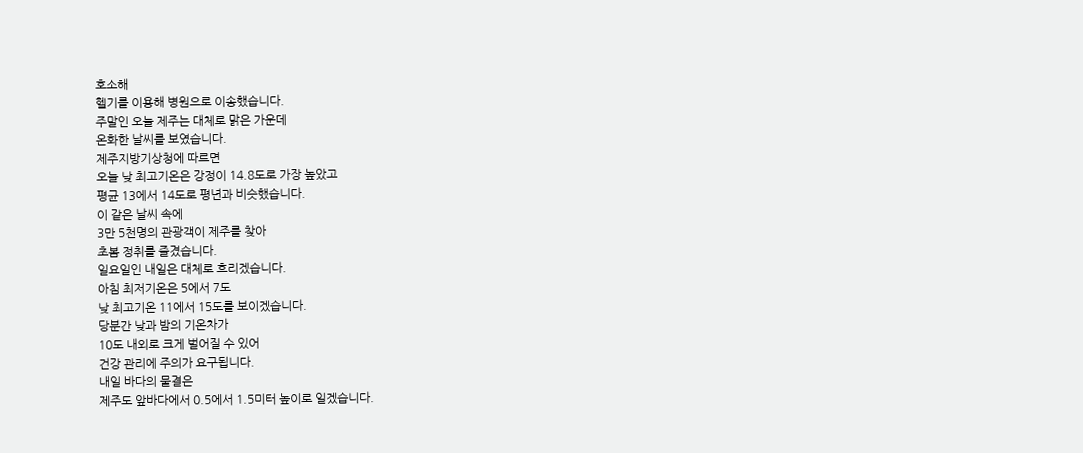호소해
헬기를 이용해 병원으로 이송했습니다.
주말인 오늘 제주는 대체로 맑은 가운데
온화한 날씨를 보였습니다.
제주지방기상청에 따르면
오늘 낮 최고기온은 강정이 14.8도로 가장 높았고
평균 13에서 14도로 평년과 비슷했습니다.
이 같은 날씨 속에
3만 5천명의 관광객이 제주를 찾아
초봄 정취를 즐겼습니다.
일요일인 내일은 대체로 흐리겠습니다.
아침 최저기온은 5에서 7도
낮 최고기온 11에서 15도를 보이겠습니다.
당분간 낮과 밤의 기온차가
10도 내외로 크게 벌어질 수 있어
건강 관리에 주의가 요구됩니다.
내일 바다의 물결은
제주도 앞바다에서 0.5에서 1.5미터 높이로 일겠습니다.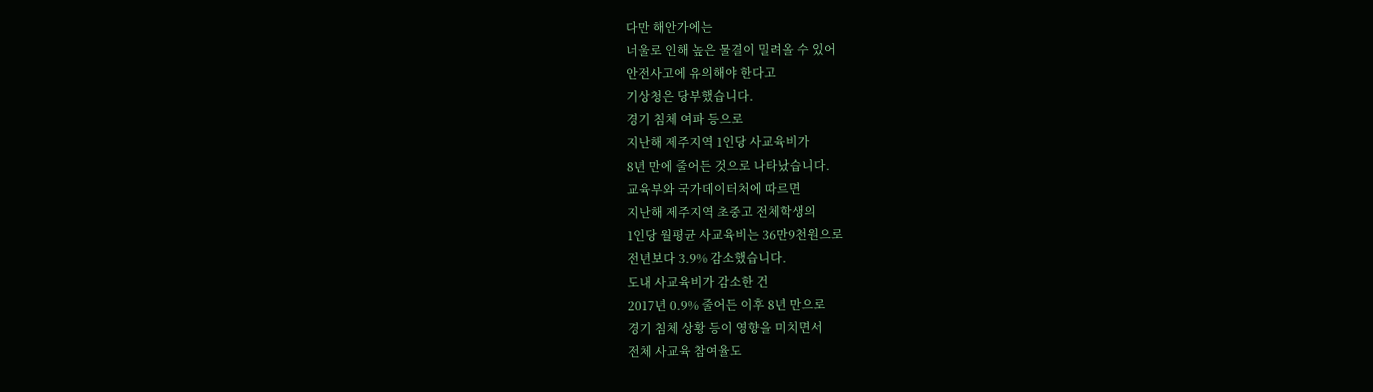다만 해안가에는
너울로 인해 높은 물결이 밀려올 수 있어
안전사고에 유의해야 한다고
기상청은 당부했습니다.
경기 침체 여파 등으로
지난해 제주지역 1인당 사교육비가
8년 만에 줄어든 것으로 나타났습니다.
교육부와 국가데이터처에 따르면
지난해 제주지역 초중고 전체학생의
1인당 월평균 사교육비는 36만9천원으로
전년보다 3.9% 감소했습니다.
도내 사교육비가 감소한 건
2017년 0.9% 줄어든 이후 8년 만으로
경기 침체 상황 등이 영향을 미치면서
전체 사교육 참여율도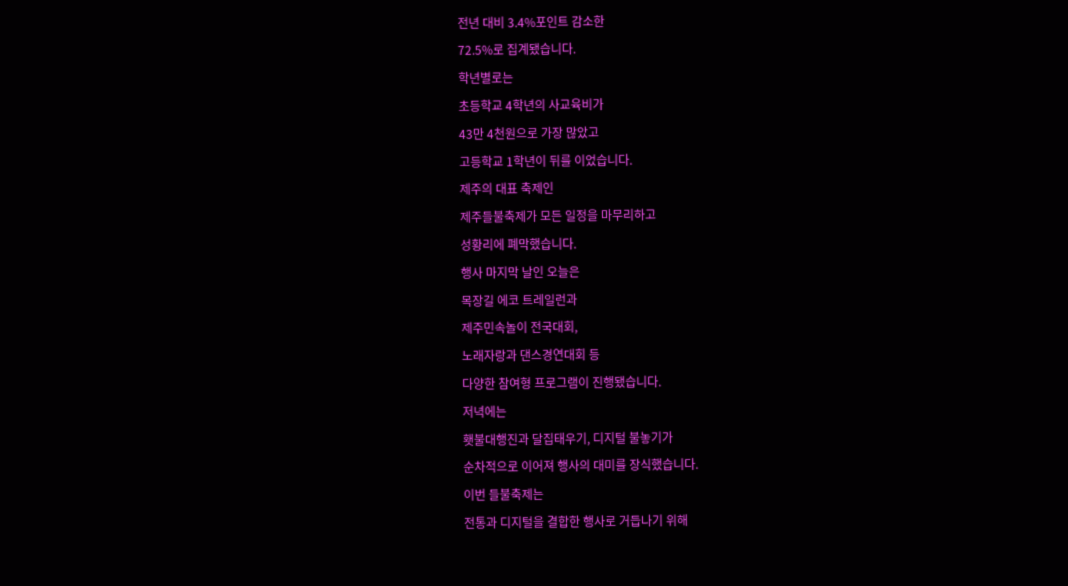전년 대비 3.4%포인트 감소한
72.5%로 집계됐습니다.
학년별로는
초등학교 4학년의 사교육비가
43만 4천원으로 가장 많았고
고등학교 1학년이 뒤를 이었습니다.
제주의 대표 축제인
제주들불축제가 모든 일정을 마무리하고
성황리에 폐막했습니다.
행사 마지막 날인 오늘은
목장길 에코 트레일런과
제주민속놀이 전국대회,
노래자랑과 댄스경연대회 등
다양한 참여형 프로그램이 진행됐습니다.
저녁에는
횃불대행진과 달집태우기, 디지털 불놓기가
순차적으로 이어져 행사의 대미를 장식했습니다.
이번 들불축제는
전통과 디지털을 결합한 행사로 거듭나기 위해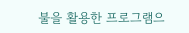불을 활용한 프로그램으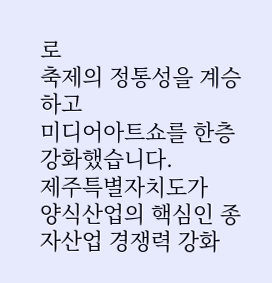로
축제의 정통성을 계승하고
미디어아트쇼를 한층 강화했습니다.
제주특별자치도가
양식산업의 핵심인 종자산업 경쟁력 강화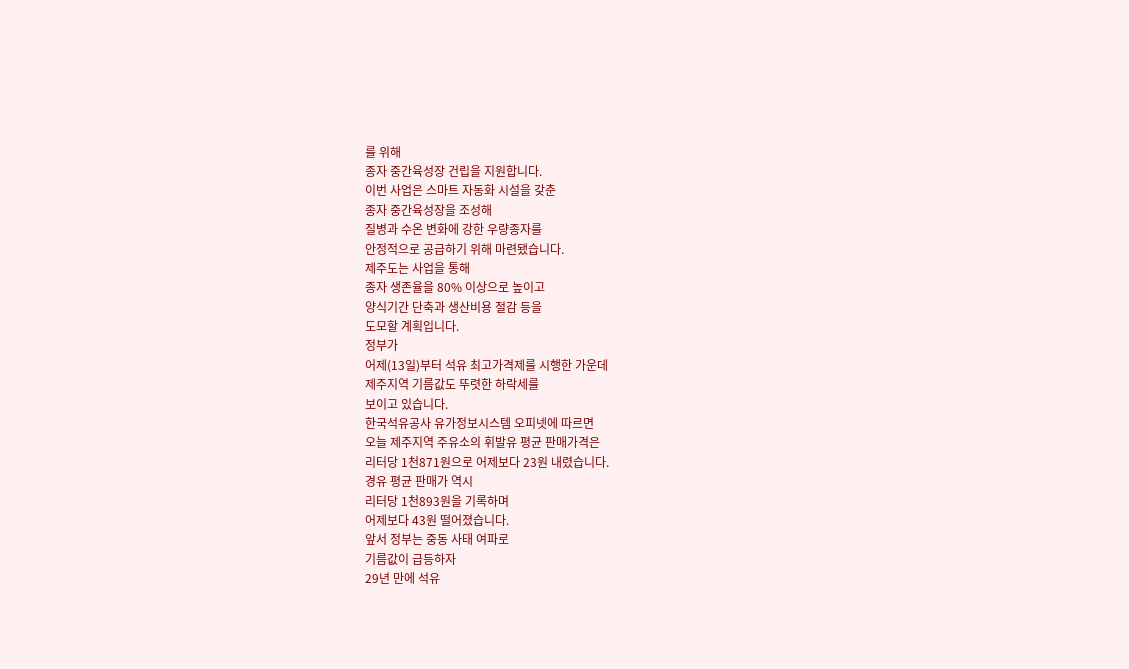를 위해
종자 중간육성장 건립을 지원합니다.
이번 사업은 스마트 자동화 시설을 갖춘
종자 중간육성장을 조성해
질병과 수온 변화에 강한 우량종자를
안정적으로 공급하기 위해 마련됐습니다.
제주도는 사업을 통해
종자 생존율을 80% 이상으로 높이고
양식기간 단축과 생산비용 절감 등을
도모할 계획입니다.
정부가
어제(13일)부터 석유 최고가격제를 시행한 가운데
제주지역 기름값도 뚜렷한 하락세를
보이고 있습니다.
한국석유공사 유가정보시스템 오피넷에 따르면
오늘 제주지역 주유소의 휘발유 평균 판매가격은
리터당 1천871원으로 어제보다 23원 내렸습니다.
경유 평균 판매가 역시
리터당 1천893원을 기록하며
어제보다 43원 떨어졌습니다.
앞서 정부는 중동 사태 여파로
기름값이 급등하자
29년 만에 석유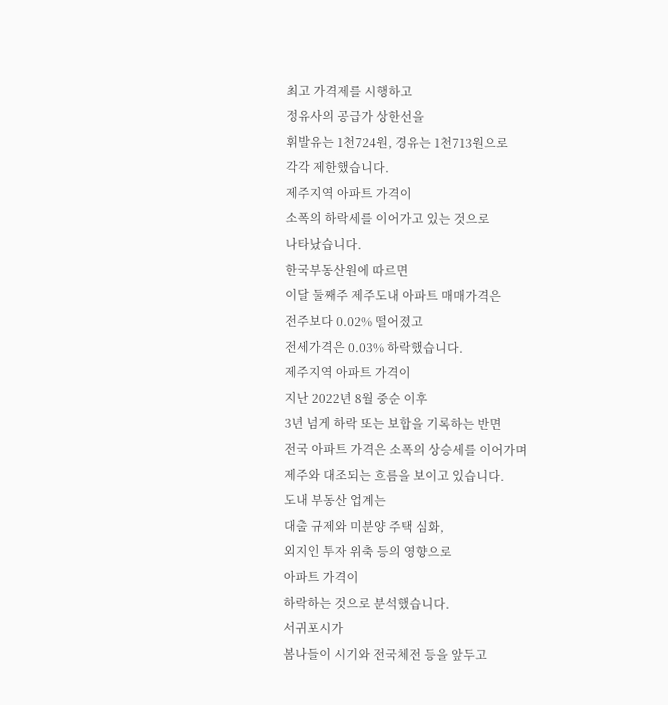최고 가격제를 시행하고
정유사의 공급가 상한선을
휘발유는 1천724원, 경유는 1천713원으로
각각 제한했습니다.
제주지역 아파트 가격이
소폭의 하락세를 이어가고 있는 것으로
나타났습니다.
한국부동산원에 따르면
이달 둘째주 제주도내 아파트 매매가격은
전주보다 0.02% 떨어졌고
전세가격은 0.03% 하락했습니다.
제주지역 아파트 가격이
지난 2022년 8월 중순 이후
3년 넘게 하락 또는 보합을 기록하는 반면
전국 아파트 가격은 소폭의 상승세를 이어가며
제주와 대조되는 흐름을 보이고 있습니다.
도내 부동산 업계는
대출 규제와 미분양 주택 심화,
외지인 투자 위축 등의 영향으로
아파트 가격이
하락하는 것으로 분석했습니다.
서귀포시가
봄나들이 시기와 전국체전 등을 앞두고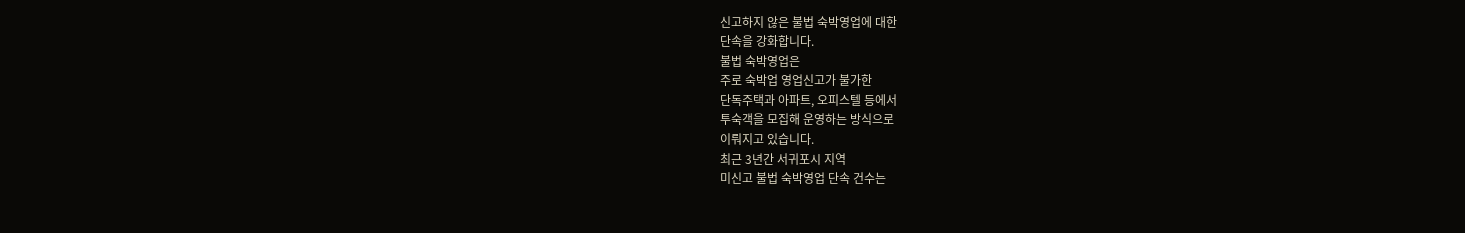신고하지 않은 불법 숙박영업에 대한
단속을 강화합니다.
불법 숙박영업은
주로 숙박업 영업신고가 불가한
단독주택과 아파트, 오피스텔 등에서
투숙객을 모집해 운영하는 방식으로
이뤄지고 있습니다.
최근 3년간 서귀포시 지역
미신고 불법 숙박영업 단속 건수는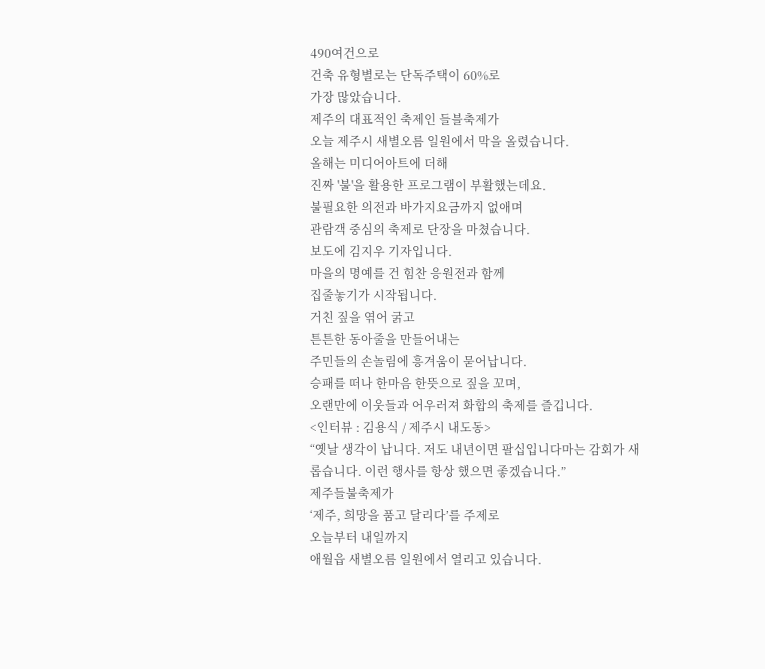490여건으로
건축 유형별로는 단독주택이 60%로
가장 많았습니다.
제주의 대표적인 축제인 들블축제가
오늘 제주시 새별오름 일원에서 막을 올렸습니다.
올해는 미디어아트에 더해
진짜 '불'을 활용한 프로그램이 부활했는데요.
불필요한 의전과 바가지요금까지 없애며
관람객 중심의 축제로 단장을 마쳤습니다.
보도에 김지우 기자입니다.
마을의 명예를 건 힘찬 응원전과 함께
집줄놓기가 시작됩니다.
거친 짚을 엮어 굵고
튼튼한 동아줄을 만들어내는
주민들의 손놀림에 흥겨움이 묻어납니다.
승패를 떠나 한마음 한뜻으로 짚을 꼬며,
오랜만에 이웃들과 어우러져 화합의 축제를 즐깁니다.
<인터뷰 : 김용식 / 제주시 내도동>
“옛날 생각이 납니다. 저도 내년이면 팔십입니다마는 감회가 새롭습니다. 이런 행사를 항상 했으면 좋겠습니다.”
제주들불축제가
‘제주, 희망을 품고 달리다’를 주제로
오늘부터 내일까지
애월읍 새별오름 일원에서 열리고 있습니다.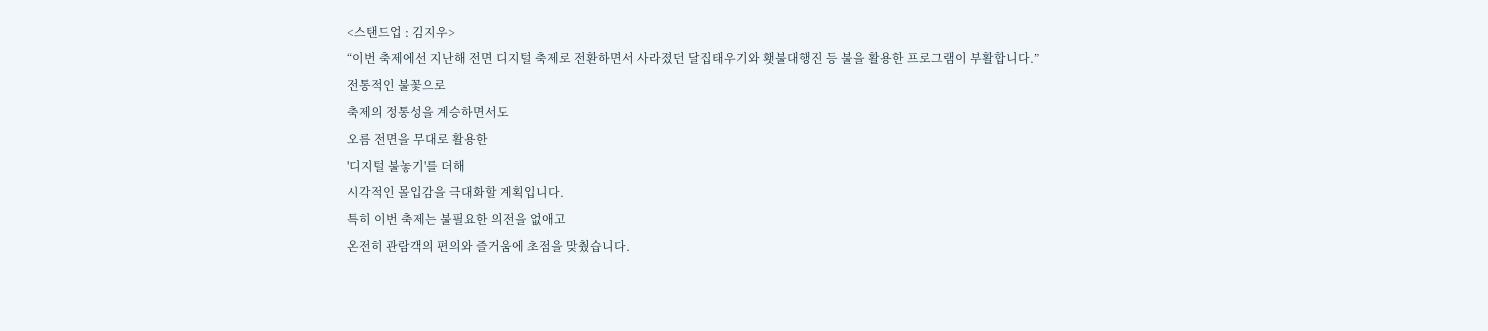<스탠드업 : 김지우>
“이번 축제에선 지난해 전면 디지털 축제로 전환하면서 사라졌던 달집태우기와 횃불대행진 등 불을 활용한 프로그램이 부활합니다.”
전통적인 불꽃으로
축제의 정통성을 계승하면서도
오름 전면을 무대로 활용한
'디지털 불놓기'를 더해
시각적인 몰입감을 극대화할 계획입니다.
특히 이번 축제는 불필요한 의전을 없애고
온전히 관람객의 편의와 즐거움에 초점을 맞췄습니다.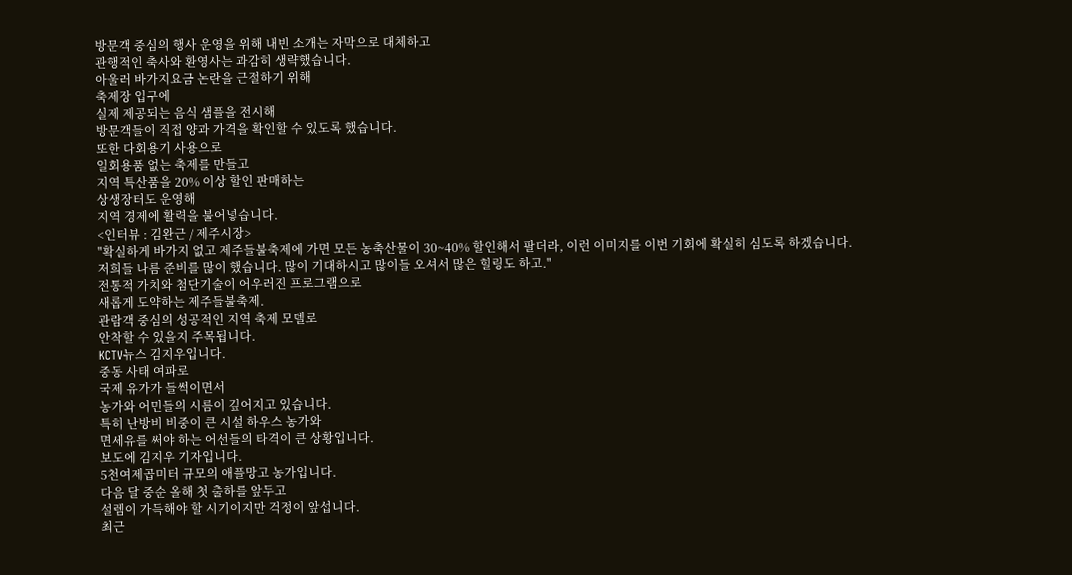방문객 중심의 행사 운영을 위해 내빈 소개는 자막으로 대체하고
관행적인 축사와 환영사는 과감히 생략했습니다.
아울러 바가지요금 논란을 근절하기 위해
축제장 입구에
실제 제공되는 음식 샘플을 전시해
방문객들이 직접 양과 가격을 확인할 수 있도록 했습니다.
또한 다회용기 사용으로
일회용품 없는 축제를 만들고
지역 특산품을 20% 이상 할인 판매하는
상생장터도 운영해
지역 경제에 활력을 불어넣습니다.
<인터뷰 : 김완근 / 제주시장>
"확실하게 바가지 없고 제주들불축제에 가면 모든 농축산물이 30~40% 할인해서 팔더라, 이런 이미지를 이번 기회에 확실히 심도록 하겠습니다.
저희들 나름 준비를 많이 했습니다. 많이 기대하시고 많이들 오셔서 많은 힐링도 하고."
전통적 가치와 첨단기술이 어우러진 프로그램으로
새롭게 도약하는 제주들불축제.
관람객 중심의 성공적인 지역 축제 모델로
안착할 수 있을지 주목됩니다.
KCTV뉴스 김지우입니다.
중동 사태 여파로
국제 유가가 들썩이면서
농가와 어민들의 시름이 깊어지고 있습니다.
특히 난방비 비중이 큰 시설 하우스 농가와
면세유를 써야 하는 어선들의 타격이 큰 상황입니다.
보도에 김지우 기자입니다.
5천여제곱미터 규모의 애플망고 농가입니다.
다음 달 중순 올해 첫 출하를 앞두고
설렘이 가득해야 할 시기이지만 걱정이 앞섭니다.
최근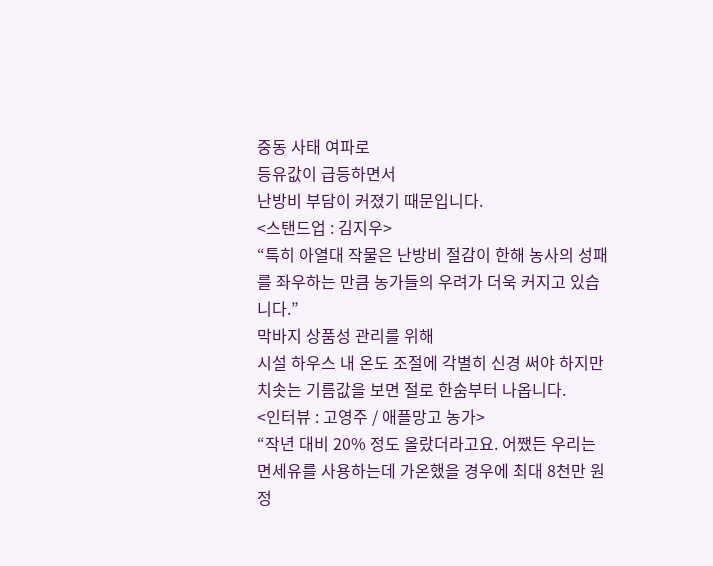중동 사태 여파로
등유값이 급등하면서
난방비 부담이 커졌기 때문입니다.
<스탠드업 : 김지우>
“특히 아열대 작물은 난방비 절감이 한해 농사의 성패를 좌우하는 만큼 농가들의 우려가 더욱 커지고 있습니다.”
막바지 상품성 관리를 위해
시설 하우스 내 온도 조절에 각별히 신경 써야 하지만
치솟는 기름값을 보면 절로 한숨부터 나옵니다.
<인터뷰 : 고영주 / 애플망고 농가>
“작년 대비 20% 정도 올랐더라고요. 어쨌든 우리는 면세유를 사용하는데 가온했을 경우에 최대 8천만 원 정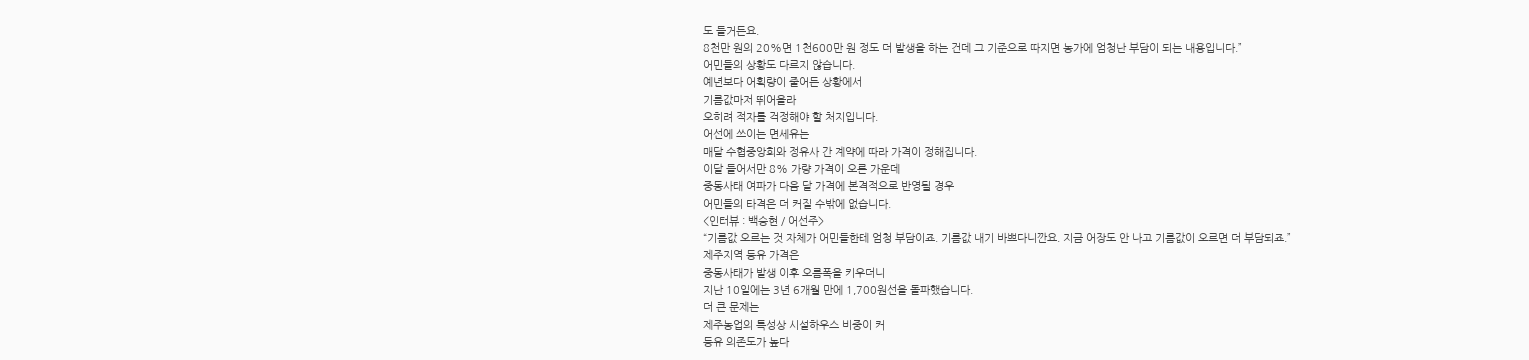도 들거든요.
8천만 원의 20%면 1천600만 원 정도 더 발생을 하는 건데 그 기준으로 따지면 농가에 엄청난 부담이 되는 내용입니다.”
어민들의 상황도 다르지 않습니다.
예년보다 어획량이 줄어든 상황에서
기름값마저 뛰어올라
오히려 적자를 걱정해야 할 처지입니다.
어선에 쓰이는 면세유는
매달 수협중앙회와 정유사 간 계약에 따라 가격이 정해집니다.
이달 들어서만 8% 가량 가격이 오른 가운데
중동사태 여파가 다음 달 가격에 본격적으로 반영될 경우
어민들의 타격은 더 커질 수밖에 없습니다.
<인터뷰 : 백승현 / 어선주>
“기름값 오르는 것 자체가 어민들한테 엄청 부담이죠. 기름값 내기 바쁘다니깐요. 지금 어장도 안 나고 기름값이 오르면 더 부담되죠.”
제주지역 등유 가격은
중동사태가 발생 이후 오름폭을 키우더니
지난 10일에는 3년 6개월 만에 1,700원선을 돌파했습니다.
더 큰 문제는
제주농업의 특성상 시설하우스 비중이 커
등유 의존도가 높다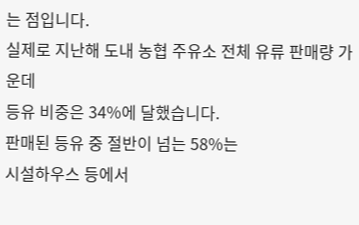는 점입니다.
실제로 지난해 도내 농협 주유소 전체 유류 판매량 가운데
등유 비중은 34%에 달했습니다.
판매된 등유 중 절반이 넘는 58%는
시설하우스 등에서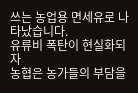쓰는 농업용 면세유로 나타났습니다.
유류비 폭탄이 현실화되자
농협은 농가들의 부담을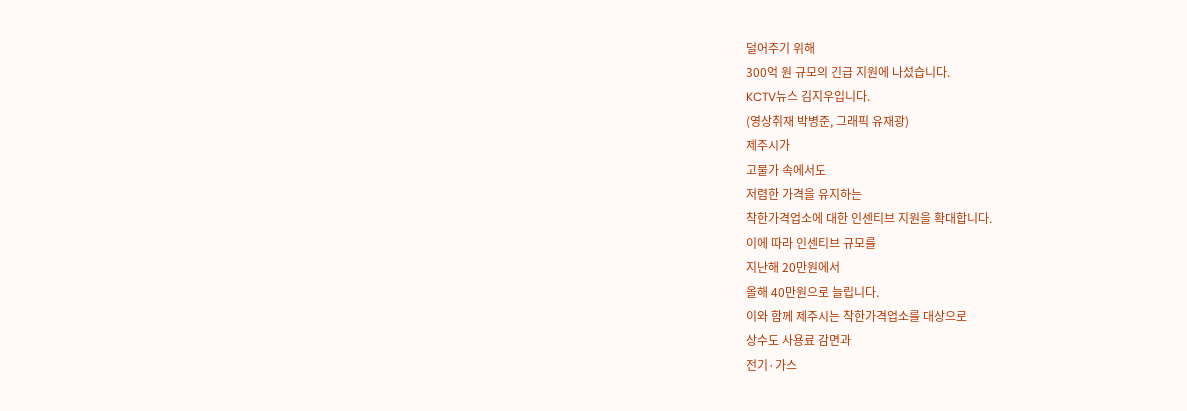덜어주기 위해
300억 원 규모의 긴급 지원에 나섰습니다.
KCTV뉴스 김지우입니다.
(영상취재 박병준, 그래픽 유재광)
제주시가
고물가 속에서도
저렴한 가격을 유지하는
착한가격업소에 대한 인센티브 지원을 확대합니다.
이에 따라 인센티브 규모를
지난해 20만원에서
올해 40만원으로 늘립니다.
이와 함께 제주시는 착한가격업소를 대상으로
상수도 사용료 감면과
전기·가스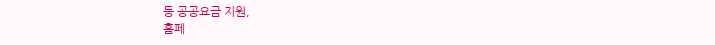등 공공요금 지원,
홈페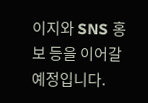이지와 SNS 홍보 등을 이어갈 예정입니다.